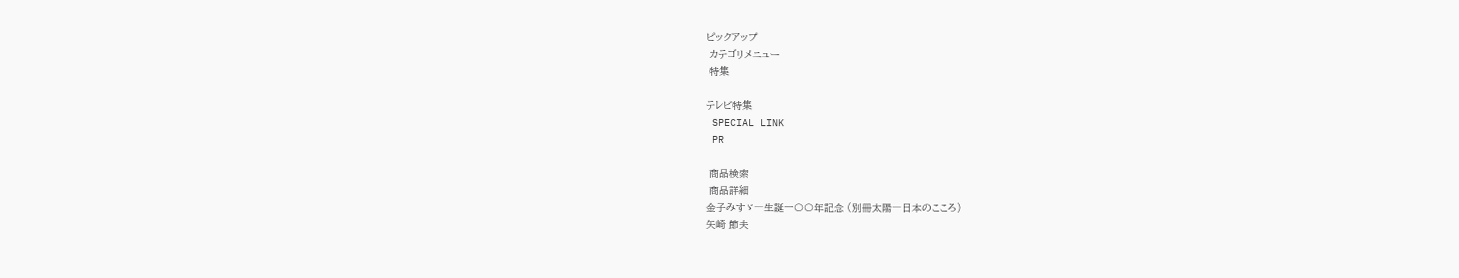ピックアップ
 カテゴリメニュー
 特集

テレビ特集
 SPECIAL LINK
 PR

 商品検索
 商品詳細
金子みすゞ―生誕一〇〇年記念 (別冊太陽―日本のこころ)
矢崎 節夫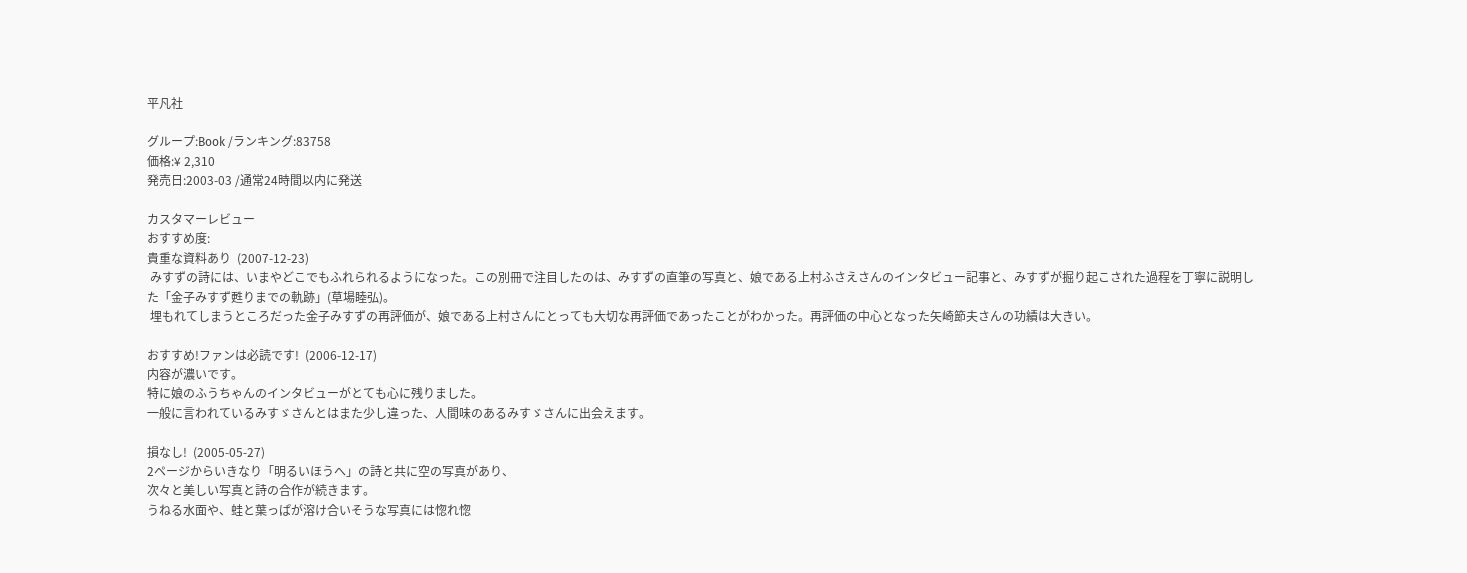平凡社

グループ:Book /ランキング:83758
価格:¥ 2,310
発売日:2003-03 /通常24時間以内に発送

カスタマーレビュー
おすすめ度:
貴重な資料あり  (2007-12-23)
 みすずの詩には、いまやどこでもふれられるようになった。この別冊で注目したのは、みすずの直筆の写真と、娘である上村ふさえさんのインタビュー記事と、みすずが掘り起こされた過程を丁寧に説明した「金子みすず甦りまでの軌跡」(草場睦弘)。
 埋もれてしまうところだった金子みすずの再評価が、娘である上村さんにとっても大切な再評価であったことがわかった。再評価の中心となった矢崎節夫さんの功績は大きい。

おすすめ!ファンは必読です!  (2006-12-17)
内容が濃いです。
特に娘のふうちゃんのインタビューがとても心に残りました。
一般に言われているみすゞさんとはまた少し違った、人間味のあるみすゞさんに出会えます。

損なし!  (2005-05-27)
2ページからいきなり「明るいほうへ」の詩と共に空の写真があり、
次々と美しい写真と詩の合作が続きます。
うねる水面や、蛙と葉っぱが溶け合いそうな写真には惚れ惚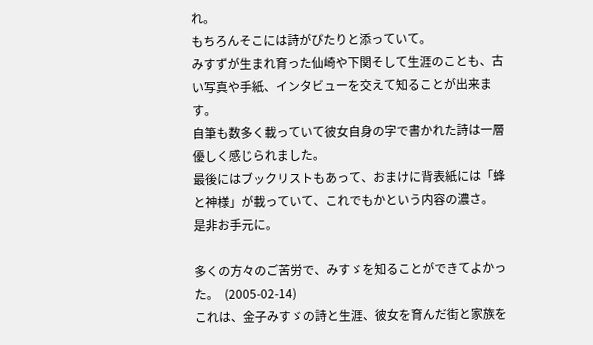れ。
もちろんそこには詩がぴたりと添っていて。
みすずが生まれ育った仙崎や下関そして生涯のことも、古い写真や手紙、インタビューを交えて知ることが出来ます。
自筆も数多く載っていて彼女自身の字で書かれた詩は一層優しく感じられました。
最後にはブックリストもあって、おまけに背表紙には「蜂と神様」が載っていて、これでもかという内容の濃さ。
是非お手元に。

多くの方々のご苦労で、みすゞを知ることができてよかった。  (2005-02-14)
これは、金子みすゞの詩と生涯、彼女を育んだ街と家族を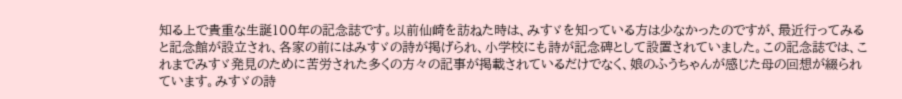知る上で貴重な生誕100年の記念誌です。以前仙崎を訪ねた時は、みすゞを知っている方は少なかったのですが、最近行ってみると記念館が設立され、各家の前にはみすゞの詩が掲げられ、小学校にも詩が記念碑として設置されていました。この記念誌では、これまでみすゞ発見のために苦労された多くの方々の記事が掲載されているだけでなく、娘のふうちゃんが感じた母の回想が綴られています。みすゞの詩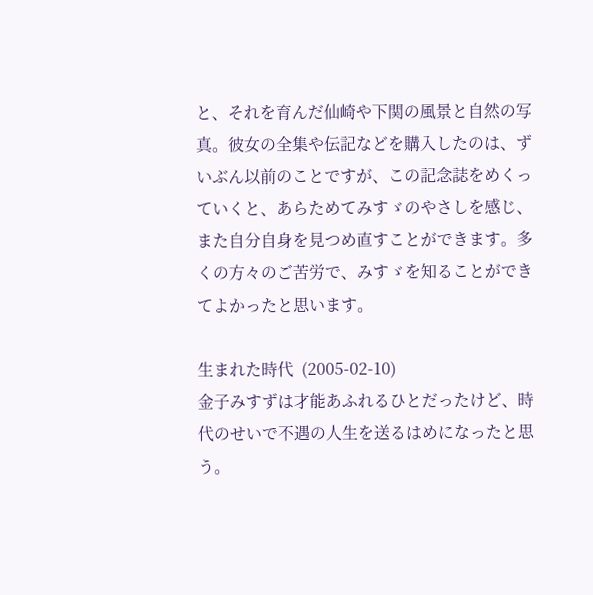と、それを育んだ仙崎や下関の風景と自然の写真。彼女の全集や伝記などを購入したのは、ずいぶん以前のことですが、この記念誌をめくっていくと、あらためてみすゞのやさしを感じ、また自分自身を見つめ直すことができます。多くの方々のご苦労で、みすゞを知ることができてよかったと思います。

生まれた時代  (2005-02-10)
金子みすずは才能あふれるひとだったけど、時代のせいで不遇の人生を送るはめになったと思う。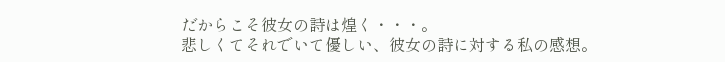だからこそ彼女の詩は煌く・・・。
悲しくてそれでいて優しい、彼女の詩に対する私の感想。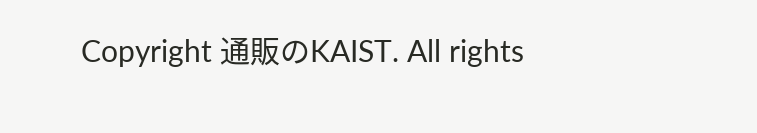Copyright 通販のKAIST. All rights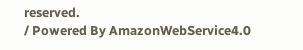reserved.
/ Powered By AmazonWebService4.0